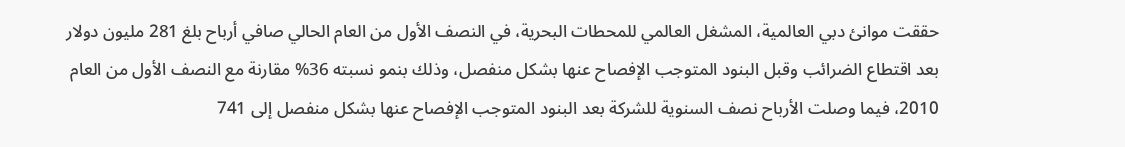حققت موانئ دبي العالمية، المشغل العالمي للمحطات البحرية، في النصف الأول من العام الحالي صافي أرباح بلغ 281 مليون دولار بعد اقتطاع الضرائب وقبل البنود المتوجب الإفصاح عنها بشكل منفصل، وذلك بنمو نسبته 36% مقارنة مع النصف الأول من العام 2010، فيما وصلت الأرباح نصف السنوية للشركة بعد البنود المتوجب الإفصاح عنها بشكل منفصل إلى 741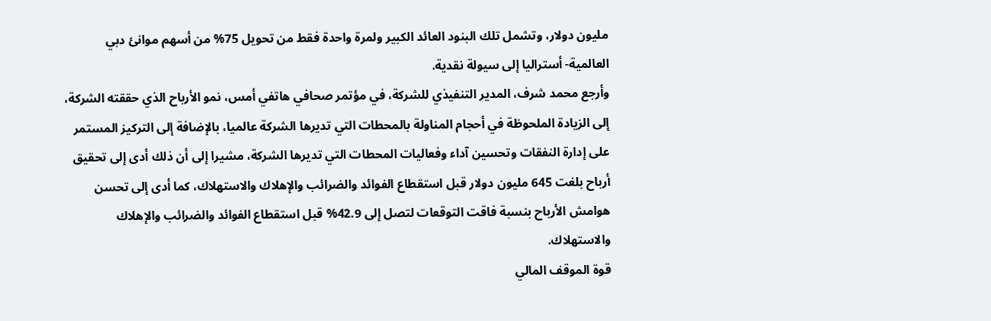مليون دولار، وتشمل تلك البنود العائد الكبير ولمرة واحدة فقط من تحويل 75% من أسهم موانئ دبي العالمية- أستراليا إلى سيولة نقدية.
وأرجع محمد شرف، المدير التنفيذي للشركة، في مؤتمر صحافي هاتفي أمس، نمو الأرباح الذي حققته الشركة، إلى الزيادة الملحوظة في أحجام المناولة بالمحطات التي تديرها الشركة عالميا، بالإضافة إلى التركيز المستمر على إدارة النفقات وتحسين آداء وفعاليات المحطات التي تديرها الشركة، مشيرا إلى أن ذلك أدى إلى تحقيق أرباح بلغت 645 مليون دولار قبل استقطاع الفوائد والضرائب والإهلاك والاستهلاك، كما أدى إلى تحسن هوامش الأرباح بنسبة فاقت التوقعات لتصل إلى 42.9% قبل استقطاع الفوائد والضرائب والإهلاك والاستهلاك.
قوة الموقف المالي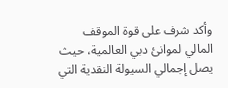وأكد شرف على قوة الموقف المالي لموانئ دبي العالمية، حيث يصل إجمالي السيولة النقدية التي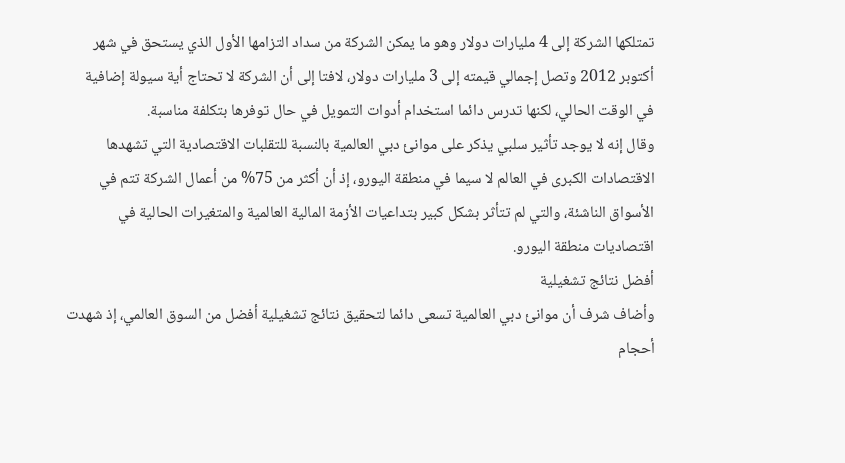تمتلكها الشركة إلى 4 مليارات دولار وهو ما يمكن الشركة من سداد التزامها الأول الذي يستحق في شهر أكتوبر 2012 وتصل إجمالي قيمته إلى 3 مليارات دولار، لافتا إلى أن الشركة لا تحتاج أية سيولة إضافية في الوقت الحالي، لكنها تدرس دائما استخدام أدوات التمويل في حال توفرها بتكلفة مناسبة.
وقال إنه لا يوجد تأثير سلبي يذكر على موانئ دبي العالمية بالنسبة للتقلبات الاقتصادية التي تشهدها الاقتصادات الكبرى في العالم لا سيما في منطقة اليورو، إذ أن أكثر من 75% من أعمال الشركة تتم في الأسواق الناشئة، والتي لم تتأثر بشكل كبير بتداعيات الأزمة المالية العالمية والمتغيرات الحالية في اقتصاديات منطقة اليورو.
أفضل نتائج تشغيلية
وأضاف شرف أن موانئ دبي العالمية تسعى دائما لتحقيق نتائج تشغيلية أفضل من السوق العالمي، إذ شهدت أحجام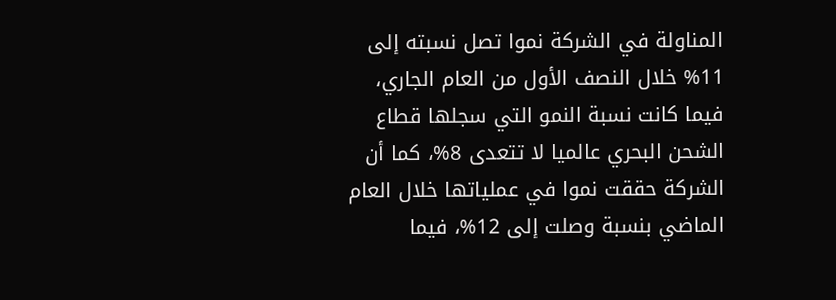المناولة في الشركة نموا تصل نسبته إلى 11% خلال النصف الأول من العام الجاري، فيما كانت نسبة النمو التي سجلها قطاع الشحن البحري عالميا لا تتعدى 8%، كما أن الشركة حققت نموا في عملياتها خلال العام الماضي بنسبة وصلت إلى 12%، فيما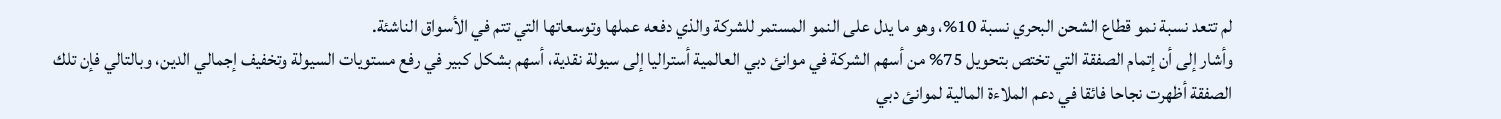لم تتعد نسبة نمو قطاع الشحن البحري نسبة 10%، وهو ما يدل على النمو المستمر للشركة والذي دفعه عملها وتوسعاتها التي تتم في الأسواق الناشئة.
وأشار إلى أن إتمام الصفقة التي تختص بتحويل 75% من أسهم الشركة في موانئ دبي العالمية أستراليا إلى سيولة نقدية، أسهم بشكل كبير في رفع مستويات السيولة وتخفيف إجمالي الدين، وبالتالي فإن تلك الصفقة أظهرت نجاحا فائقا في دعم الملاءة المالية لموانئ دبي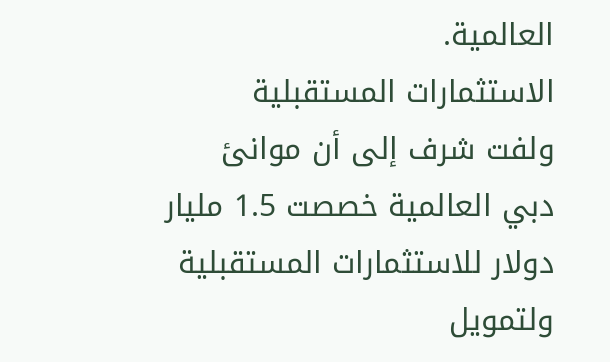العالمية.
الاستثمارات المستقبلية
ولفت شرف إلى أن موانئ دبي العالمية خصصت 1.5 مليار دولار للاستثمارات المستقبلية ولتمويل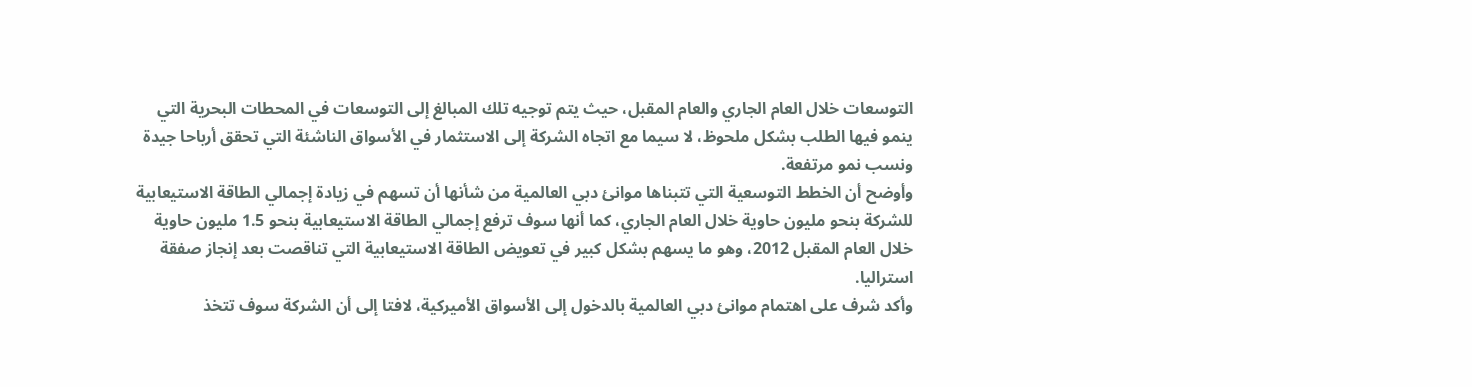التوسعات خلال العام الجاري والعام المقبل، حيث يتم توجيه تلك المبالغ إلى التوسعات في المحطات البحرية التي ينمو فيها الطلب بشكل ملحوظ، لا سيما مع اتجاه الشركة إلى الاستثمار في الأسواق الناشئة التي تحقق أرباحا جيدة ونسب نمو مرتفعة.
وأوضح أن الخطط التوسعية التي تتبناها موانئ دبي العالمية من شأنها أن تسهم في زيادة إجمالي الطاقة الاستيعابية للشركة بنحو مليون حاوية خلال العام الجاري، كما أنها سوف ترفع إجمالي الطاقة الاستيعابية بنحو 1.5 مليون حاوية خلال العام المقبل 2012، وهو ما يسهم بشكل كبير في تعويض الطاقة الاستيعابية التي تناقصت بعد إنجاز صفقة استراليا.
وأكد شرف على اهتمام موانئ دبي العالمية بالدخول إلى الأسواق الأميركية، لافتا إلى أن الشركة سوف تتخذ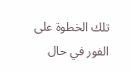تلك الخطوة على الفور في حال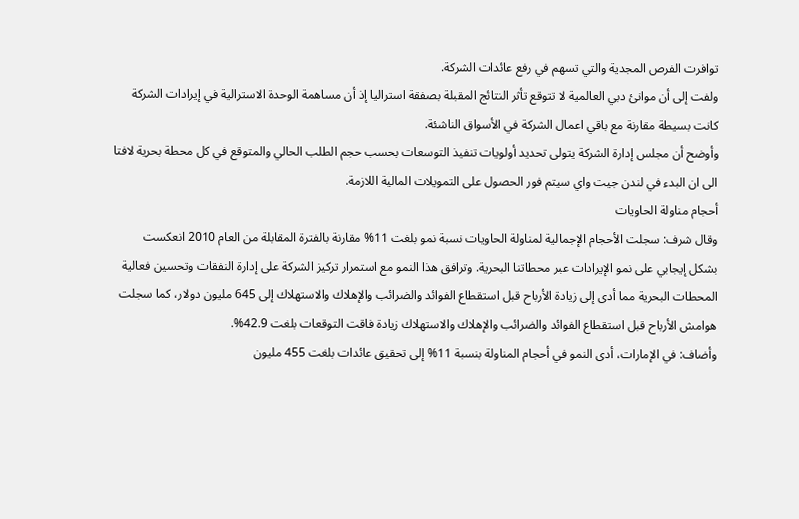توافرت الفرص المجدية والتي تسهم في رفع عائدات الشركة.
ولفت إلى أن موانئ دبي العالمية لا تتوقع تأثر النتائج المقبلة بصفقة استراليا إذ أن مساهمة الوحدة الاسترالية في إيرادات الشركة كانت بسيطة مقارنة مع باقي اعمال الشركة في الأسواق الناشئة.
وأوضح أن مجلس إدارة الشركة يتولى تحديد أولويات تنفيذ التوسعات بحسب حجم الطلب الحالي والمتوقع في كل محطة بحرية لافتا الى ان البدء في لندن جيت واي سيتم فور الحصول على التمويلات المالية اللازمة.
أحجام مناولة الحاويات
وقال شرف: سجلت الأحجام الإجمالية لمناولة الحاويات نسبة نمو بلغت 11% مقارنة بالفترة المقابلة من العام 2010 انعكست بشكل إيجابي على نمو الإيرادات عبر محطاتنا البحرية. وترافق هذا النمو مع استمرار تركيز الشركة على إدارة النفقات وتحسين فعالية المحطات البحرية مما أدى إلى زيادة الأرباح قبل استقطاع الفوائد والضرائب والإهلاك والاستهلاك إلى 645 مليون دولار، كما سجلت هوامش الأرباح قبل استقطاع الفوائد والضرائب والإهلاك والاستهلاك زيادة فاقت التوقعات بلغت 42.9%.
وأضاف: في الإمارات، أدى النمو في أحجام المناولة بنسبة 11% إلى تحقيق عائدات بلغت 455 مليون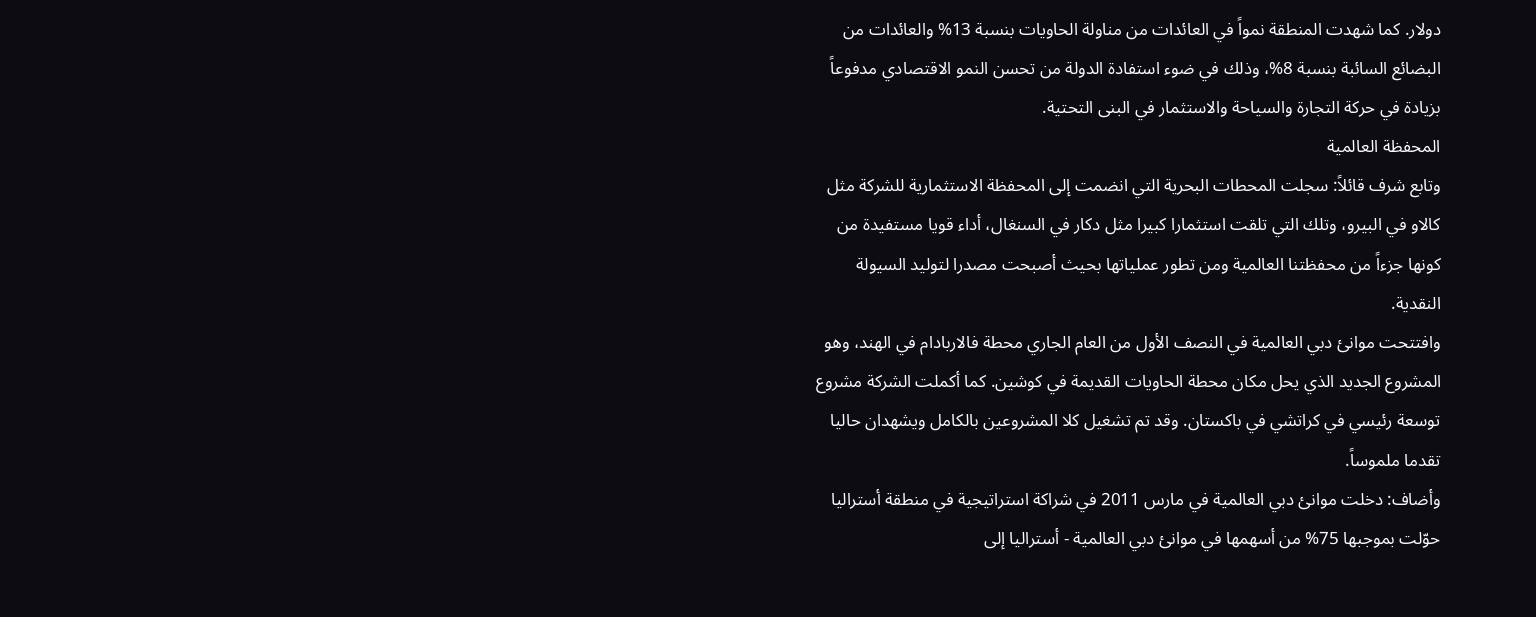دولار. كما شهدت المنطقة نمواً في العائدات من مناولة الحاويات بنسبة 13% والعائدات من البضائع السائبة بنسبة 8%، وذلك في ضوء استفادة الدولة من تحسن النمو الاقتصادي مدفوعاً بزيادة في حركة التجارة والسياحة والاستثمار في البنى التحتية.
المحفظة العالمية
وتابع شرف قائلاً: سجلت المحطات البحرية التي انضمت إلى المحفظة الاستثمارية للشركة مثل كالاو في البيرو، وتلك التي تلقت استثمارا كبيرا مثل دكار في السنغال، أداء قويا مستفيدة من كونها جزءاً من محفظتنا العالمية ومن تطور عملياتها بحيث أصبحت مصدرا لتوليد السيولة النقدية.
وافتتحت موانئ دبي العالمية في النصف الأول من العام الجاري محطة فالاربادام في الهند، وهو المشروع الجديد الذي يحل مكان محطة الحاويات القديمة في كوشين. كما أكملت الشركة مشروع توسعة رئيسي في كراتشي في باكستان. وقد تم تشغيل كلا المشروعين بالكامل ويشهدان حاليا تقدما ملموساً.
وأضاف: دخلت موانئ دبي العالمية في مارس 2011 في شراكة استراتيجية في منطقة أستراليا حوّلت بموجبها 75% من أسهمها في موانئ دبي العالمية - أستراليا إلى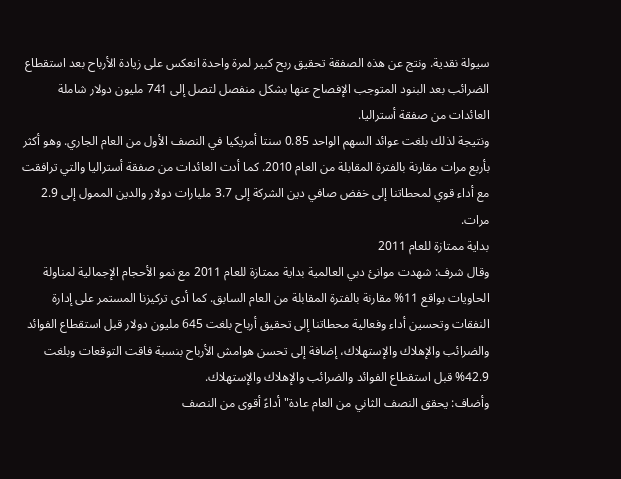سيولة نقدية. ونتج عن هذه الصفقة تحقيق ربح كبير لمرة واحدة انعكس على زيادة الأرباح بعد استقطاع الضرائب بعد البنود المتوجب الإفصاح عنها بشكل منفصل لتصل إلى 741 مليون دولار شاملة العائدات من صفقة أستراليا.
ونتيجة لذلك بلغت عوائد السهم الواحد 0.85 سنتا أمريكيا في النصف الأول من العام الجاري. وهو أكثر بأربع مرات مقارنة بالفترة المقابلة من العام 2010. كما أدت العائدات من صفقة أستراليا والتي ترافقت مع أداء قوي لمحطاتنا إلى خفض صافي دين الشركة إلى 3.7 مليارات دولار والدين الممول إلى 2.9 مرات.
بداية ممتازة للعام 2011
وقال شرف: شهدت موانئ دبي العالمية بداية ممتازة للعام 2011 مع نمو الأحجام الإجمالية لمناولة الحاويات بواقع 11% مقارنة بالفترة المقابلة من العام السابق. كما أدى تركيزنا المستمر على إدارة النفقات وتحسين أداء وفعالية محطاتنا إلى تحقيق أرباح بلغت 645 مليون دولار قبل استقطاع الفوائد والضرائب والإهلاك والإستهلاك، إضافة إلى تحسن هوامش الأرباح بنسبة فاقت التوقعات وبلغت 42.9% قبل استقطاع الفوائد والضرائب والإهلاك والإستهلاك.
وأضاف: يحقق النصف الثاني من العام عادة" أداءً أقوى من النصف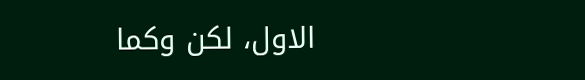الاول، لكن وكما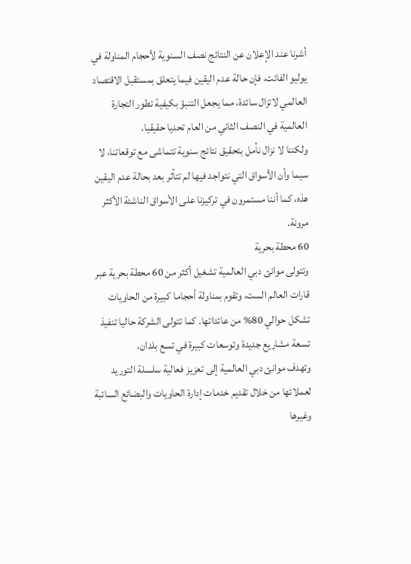أشرنا عند الإعلان عن النتائج نصف السنوية لأحجام المناولة في يوليو الفائت، فإن حالة عدم اليقين فيما يتعلق بمستقبل الاقتصاد العالمي لاتزال سائدة، مما يجعل التنبؤ بكيفية تطور التجارة العالمية في النصف الثاني من العام تحديا حقيقيا.
ولكننا لا نزال نأمل بتحقيق نتائج سنوية تتماشى مع توقعاتنا، لا سيما وأن الأسواق التي نتواجد فيها لم تتأثر بعد بحالة عدم اليقين هذه، كما أننا مستمرون في تركيزنا على الأسواق الناشئة الأكثر مرونة.
60 محطة بحرية
وتتولى موانئ دبي العالمية تشغيل أكثر من 60 محطة بحرية عبر قارات العالم الست، وتقوم بمناولة أحجاما كبيرة من الحاويات تشكل حوالي 80% من عائداتها. كما تتولى الشركة حاليا تنفيذ تسعة مشاريع جديدة وتوسعات كبيرة في تسع بلدان.
وتهدف موانئ دبي العالمية إلى تعزيز فعالية سلسلة التوريد لعملائها من خلال تقديم خدمات إدارة الحاويات والبضائع السائبة وغيرها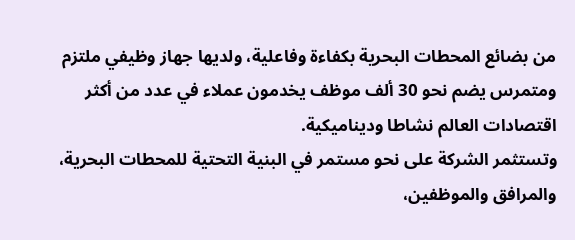من بضائع المحطات البحرية بكفاءة وفاعلية، ولديها جهاز وظيفي ملتزم ومتمرس يضم نحو 30 ألف موظف يخدمون عملاء في عدد من أكثر اقتصادات العالم نشاطا وديناميكية.
وتستثمر الشركة على نحو مستمر في البنية التحتية للمحطات البحرية، والمرافق والموظفين،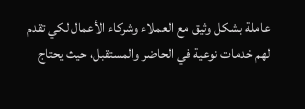عاملة بشكل وثيق مع العملاء وشركاء الأعمال لكي تقدم لهم خدمات نوعية في الحاضر والمستقبل، حيث يحتاج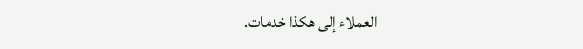العملاء إلى هكذا خدمات.